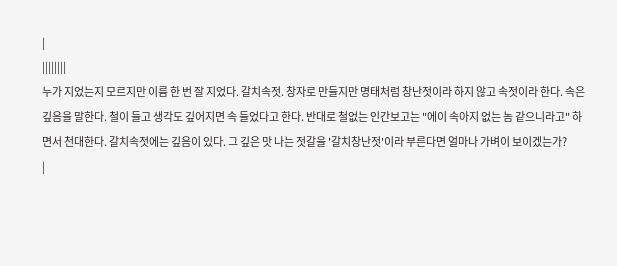|
||||||||
누가 지었는지 모르지만 이름 한 번 잘 지었다. 갈치속젓. 창자로 만들지만 명태처럼 창난젓이라 하지 않고 속젓이라 한다. 속은 깊음을 말한다. 철이 들고 생각도 깊어지면 속 들었다고 한다. 반대로 철없는 인간보고는 "에이 속아지 없는 놈 같으니라고" 하면서 천대한다. 갈치속젓에는 깊음이 있다. 그 깊은 맛 나는 젓갈을 '갈치창난젓'이라 부른다면 얼마나 가벼이 보이겠는가?
|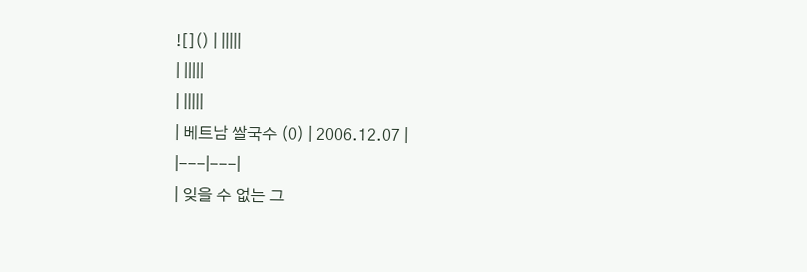![]() | |||||
| |||||
| |||||
| 베트남 쌀국수 (0) | 2006.12.07 |
|---|---|
| 잊을 수 없는 그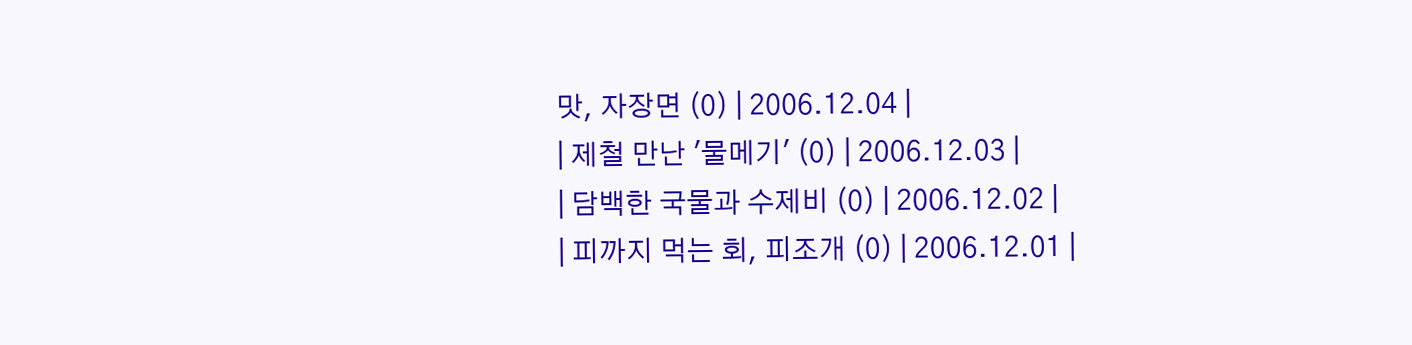맛, 자장면 (0) | 2006.12.04 |
| 제철 만난 '물메기' (0) | 2006.12.03 |
| 담백한 국물과 수제비 (0) | 2006.12.02 |
| 피까지 먹는 회, 피조개 (0) | 2006.12.01 |